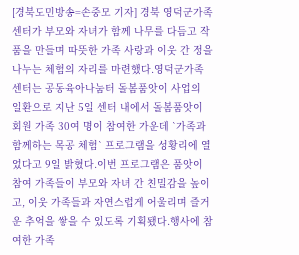[경북도민방송=손중모 기자] 경북 영덕군가족센터가 부모와 자녀가 함께 나무를 다듬고 작품을 만들며 따뜻한 가족 사랑과 이웃 간 정을 나누는 체험의 자리를 마련했다.영덕군가족센터는 공동육아나눔터 돌봄품앗이 사업의 일환으로 지난 5일 센터 내에서 돌봄품앗이 회원 가족 30여 명이 참여한 가운데 `가족과 함께하는 목공 체험` 프로그램을 성황리에 열었다고 9일 밝혔다.이번 프로그램은 품앗이 참여 가족들이 부모와 자녀 간 친밀감을 높이고, 이웃 가족들과 자연스럽게 어울리며 즐거운 추억을 쌓을 수 있도록 기획됐다.행사에 참여한 가족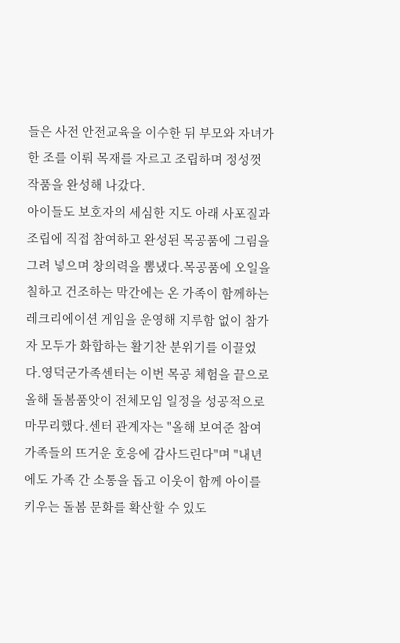들은 사전 안전교육을 이수한 뒤 부모와 자녀가 한 조를 이뤄 목재를 자르고 조립하며 정성껏 작품을 완성해 나갔다.
아이들도 보호자의 세심한 지도 아래 사포질과 조립에 직접 참여하고 완성된 목공품에 그림을 그려 넣으며 창의력을 뽐냈다.목공품에 오일을 칠하고 건조하는 막간에는 온 가족이 함께하는 레크리에이션 게임을 운영해 지루함 없이 참가자 모두가 화합하는 활기찬 분위기를 이끌었다.영덕군가족센터는 이번 목공 체험을 끝으로 올해 돌봄품앗이 전체모임 일정을 성공적으로 마무리했다.센터 관계자는 "올해 보여준 참여 가족들의 뜨거운 호응에 감사드린다"며 "내년에도 가족 간 소통을 돕고 이웃이 함께 아이를 키우는 돌봄 문화를 확산할 수 있도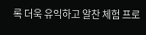록 더욱 유익하고 알찬 체험 프로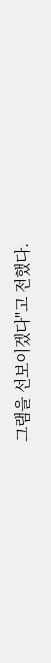그램을 선보이겠다"고 전했다.